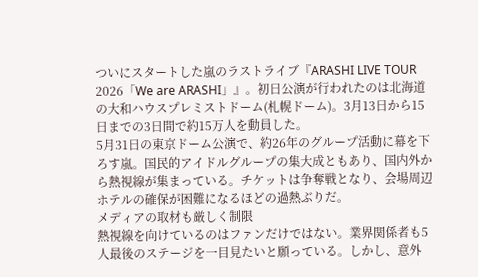ついにスタートした嵐のラストライブ『ARASHI LIVE TOUR 2026「We are ARASHI」』。初日公演が行われたのは北海道の大和ハウスプレミストドーム(札幌ドーム)。3月13日から15日までの3日間で約15万人を動員した。
5月31日の東京ドーム公演で、約26年のグループ活動に幕を下ろす嵐。国民的アイドルグループの集大成ともあり、国内外から熱視線が集まっている。チケットは争奪戦となり、会場周辺ホテルの確保が困難になるほどの過熱ぶりだ。
メディアの取材も厳しく制限
熱視線を向けているのはファンだけではない。業界関係者も5人最後のステージを一目見たいと願っている。しかし、意外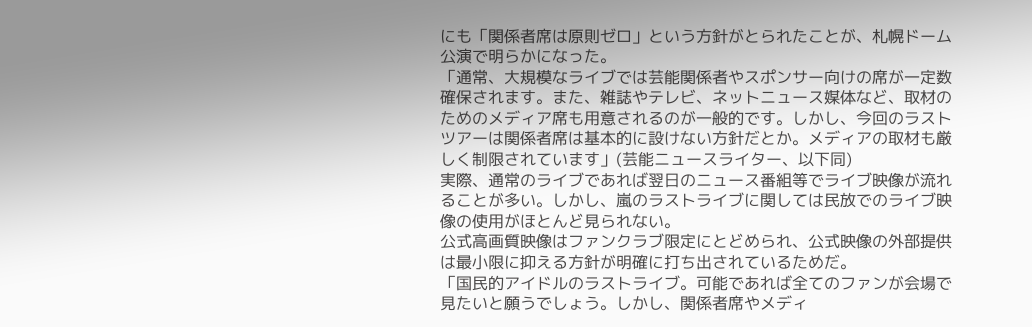にも「関係者席は原則ゼロ」という方針がとられたことが、札幌ドーム公演で明らかになった。
「通常、大規模なライブでは芸能関係者やスポンサー向けの席が一定数確保されます。また、雑誌やテレビ、ネットニュース媒体など、取材のためのメディア席も用意されるのが一般的です。しかし、今回のラストツアーは関係者席は基本的に設けない方針だとか。メディアの取材も厳しく制限されています」(芸能ニュースライター、以下同)
実際、通常のライブであれば翌日のニュース番組等でライブ映像が流れることが多い。しかし、嵐のラストライブに関しては民放でのライブ映像の使用がほとんど見られない。
公式高画質映像はファンクラブ限定にとどめられ、公式映像の外部提供は最小限に抑える方針が明確に打ち出されているためだ。
「国民的アイドルのラストライブ。可能であれば全てのファンが会場で見たいと願うでしょう。しかし、関係者席やメディ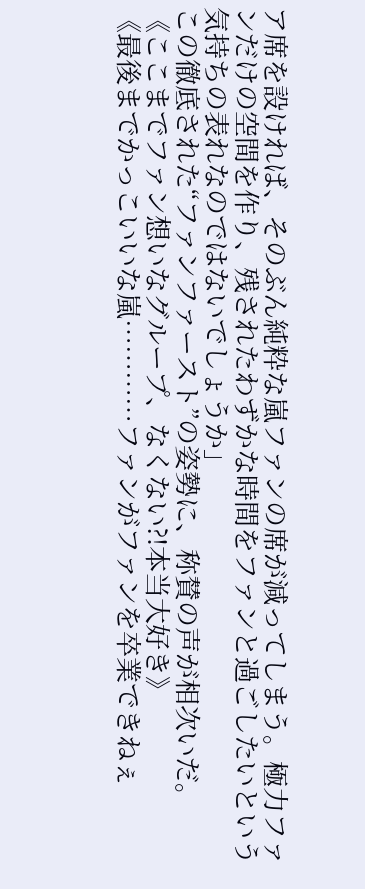ア席を設ければ、そのぶん純粋な嵐ファンの席が減ってしまう。極力ファンだけの空間を作り、残されたわずかな時間をファンと過ごしたいという気持ちの表れなのではないでしょうか」
この徹底された“ファンファースト”の姿勢に、称賛の声が相次いだ。
《ここまでファン想いなグループ、なくない?!本当大好き》
《最後までかっこいいな嵐…………ファンがファンを卒業できねぇ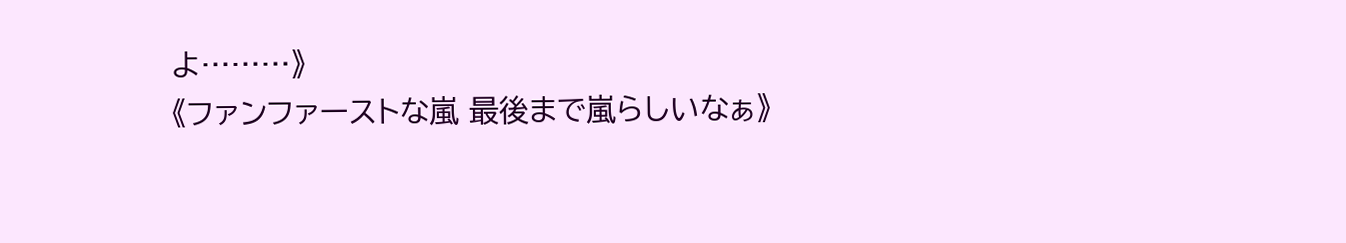よ………》
《ファンファーストな嵐 最後まで嵐らしいなぁ》